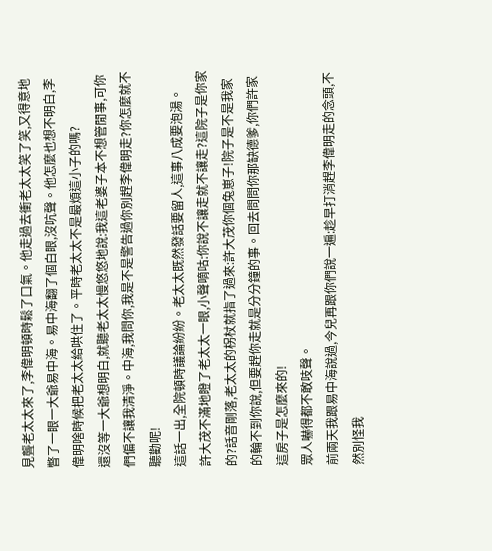見聾老太太來了,李偉明頓時鬆了口氣。他走過去衝老太太笑了笑,又得意地瞥了一眼一大爺易中海。易中海翻了個白眼,沒吭聲。他怎麼也想不明白,李偉明啥時候把老太太給哄住了。平時老太太不是最煩這小子的嗎?
還沒等一大爺想明白,就聽老太太慢悠悠地說:我這老婆子本不想管閒事,可你們偏不讓我清淨。中海,我問你,我是不是警告過你別趕李偉明走?你怎麼就不聽勸呢!
這話一出,全院頓時議論紛紛。老太太既然發話要留人,這事八成要泡湯。
許大茂不滿地瞪了老太太一眼,小聲嘀咕:你說不讓走就不讓走?這院子是你家的?話音剛落,老太太的柺杖就指了過來:許大茂你個兔崽子!院子是不是我家的輪不到你說,但要趕你走就是分分鐘的事。回去問問你那缺德爹,你們許家這房子是怎麼來的!
眾人嚇得都不敢吱聲。
前兩天我跟易中海說過,今兒再跟你們說一遍:趁早打消趕李偉明走的念頭,不然別怪我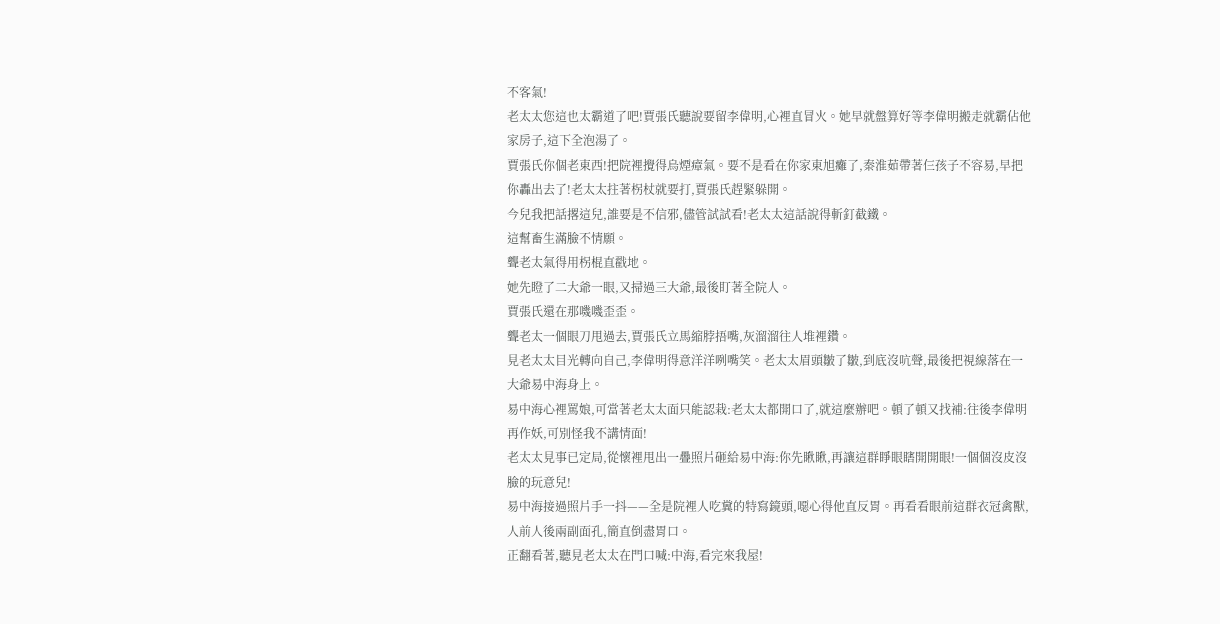不客氣!
老太太您這也太霸道了吧!賈張氏聽說要留李偉明,心裡直冒火。她早就盤算好等李偉明搬走就霸佔他家房子,這下全泡湯了。
賈張氏你個老東西!把院裡攪得烏煙瘴氣。要不是看在你家東旭癱了,秦淮茹帶著仨孩子不容易,早把你轟出去了!老太太拄著柺杖就要打,賈張氏趕緊躲開。
今兒我把話撂這兒,誰要是不信邪,儘管試試看!老太太這話說得斬釘截鐵。
這幫畜生滿臉不情願。
聾老太氣得用柺棍直戳地。
她先瞪了二大爺一眼,又掃過三大爺,最後盯著全院人。
賈張氏還在那嘰嘰歪歪。
聾老太一個眼刀甩過去,賈張氏立馬縮脖捂嘴,灰溜溜往人堆裡鑽。
見老太太目光轉向自己,李偉明得意洋洋咧嘴笑。老太太眉頭皺了皺,到底沒吭聲,最後把視線落在一大爺易中海身上。
易中海心裡罵娘,可當著老太太面只能認栽:老太太都開口了,就這麼辦吧。頓了頓又找補:往後李偉明再作妖,可別怪我不講情面!
老太太見事已定局,從懷裡甩出一疊照片砸給易中海:你先瞅瞅,再讓這群睜眼瞎開開眼!一個個沒皮沒臉的玩意兒!
易中海接過照片手一抖——全是院裡人吃糞的特寫鏡頭,噁心得他直反胃。再看看眼前這群衣冠禽獸,人前人後兩副面孔,簡直倒盡胃口。
正翻看著,聽見老太太在門口喊:中海,看完來我屋!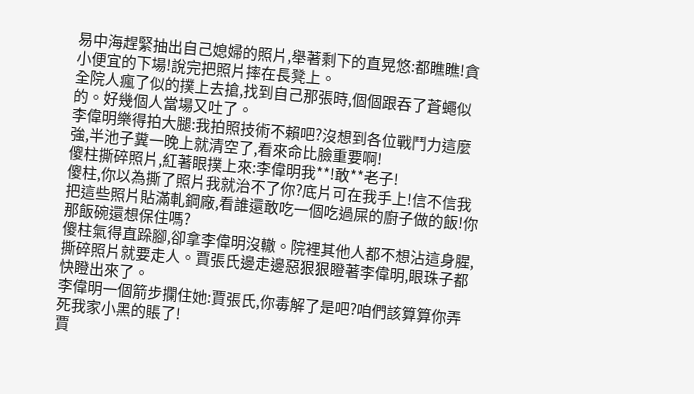易中海趕緊抽出自己媳婦的照片,舉著剩下的直晃悠:都瞧瞧!貪小便宜的下場!說完把照片摔在長凳上。
全院人瘋了似的撲上去搶,找到自己那張時,個個跟吞了蒼蠅似的。好幾個人當場又吐了。
李偉明樂得拍大腿:我拍照技術不賴吧?沒想到各位戰鬥力這麼強,半池子糞一晚上就清空了,看來命比臉重要啊!
傻柱撕碎照片,紅著眼撲上來:李偉明我**!敢**老子!
傻柱,你以為撕了照片我就治不了你?底片可在我手上!信不信我把這些照片貼滿軋鋼廠,看誰還敢吃一個吃過屎的廚子做的飯!你那飯碗還想保住嗎?
傻柱氣得直跺腳,卻拿李偉明沒轍。院裡其他人都不想沾這身腥,撕碎照片就要走人。賈張氏邊走邊惡狠狠瞪著李偉明,眼珠子都快瞪出來了。
李偉明一個箭步攔住她:賈張氏,你毒解了是吧?咱們該算算你弄死我家小黑的賬了!
賈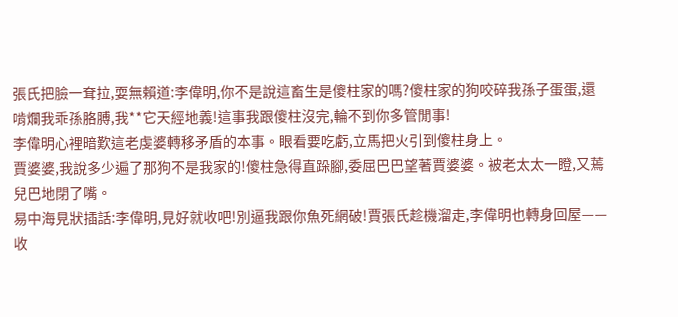張氏把臉一耷拉,耍無賴道:李偉明,你不是說這畜生是傻柱家的嗎?傻柱家的狗咬碎我孫子蛋蛋,還啃爛我乖孫胳膊,我**它天經地義!這事我跟傻柱沒完,輪不到你多管閒事!
李偉明心裡暗歎這老虔婆轉移矛盾的本事。眼看要吃虧,立馬把火引到傻柱身上。
賈婆婆,我說多少遍了那狗不是我家的!傻柱急得直跺腳,委屈巴巴望著賈婆婆。被老太太一瞪,又蔫兒巴地閉了嘴。
易中海見狀插話:李偉明,見好就收吧!別逼我跟你魚死網破!賈張氏趁機溜走,李偉明也轉身回屋——收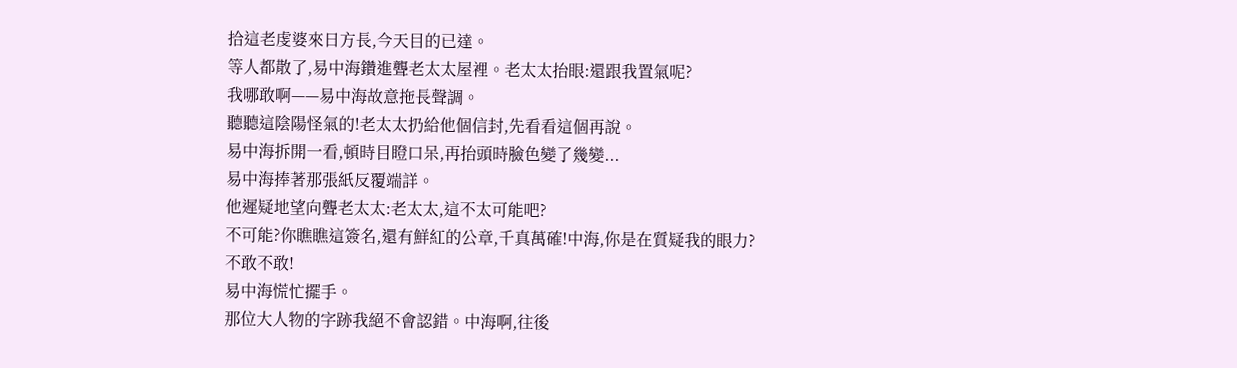拾這老虔婆來日方長,今天目的已達。
等人都散了,易中海鑽進聾老太太屋裡。老太太抬眼:還跟我置氣呢?
我哪敢啊——易中海故意拖長聲調。
聽聽這陰陽怪氣的!老太太扔給他個信封,先看看這個再說。
易中海拆開一看,頓時目瞪口呆,再抬頭時臉色變了幾變...
易中海捧著那張紙反覆端詳。
他遲疑地望向聾老太太:老太太,這不太可能吧?
不可能?你瞧瞧這簽名,還有鮮紅的公章,千真萬確!中海,你是在質疑我的眼力?
不敢不敢!
易中海慌忙擺手。
那位大人物的字跡我絕不會認錯。中海啊,往後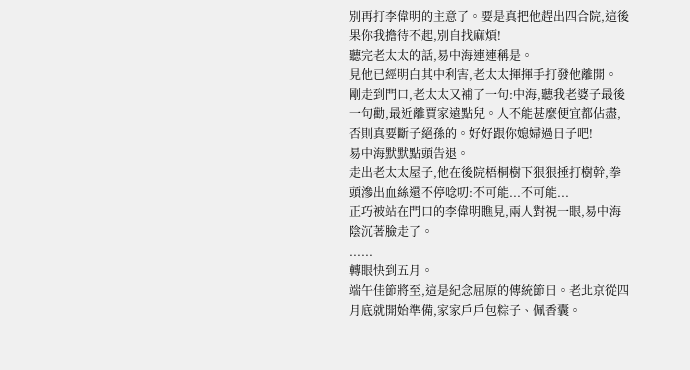別再打李偉明的主意了。要是真把他趕出四合院,這後果你我擔待不起,別自找麻煩!
聽完老太太的話,易中海連連稱是。
見他已經明白其中利害,老太太揮揮手打發他離開。
剛走到門口,老太太又補了一句:中海,聽我老婆子最後一句勸,最近離賈家遠點兒。人不能甚麼便宜都佔盡,否則真要斷子絕孫的。好好跟你媳婦過日子吧!
易中海默默點頭告退。
走出老太太屋子,他在後院梧桐樹下狠狠捶打樹幹,拳頭滲出血絲還不停唸叨:不可能...不可能...
正巧被站在門口的李偉明瞧見,兩人對視一眼,易中海陰沉著臉走了。
......
轉眼快到五月。
端午佳節將至,這是紀念屈原的傳統節日。老北京從四月底就開始準備,家家戶戶包粽子、佩香囊。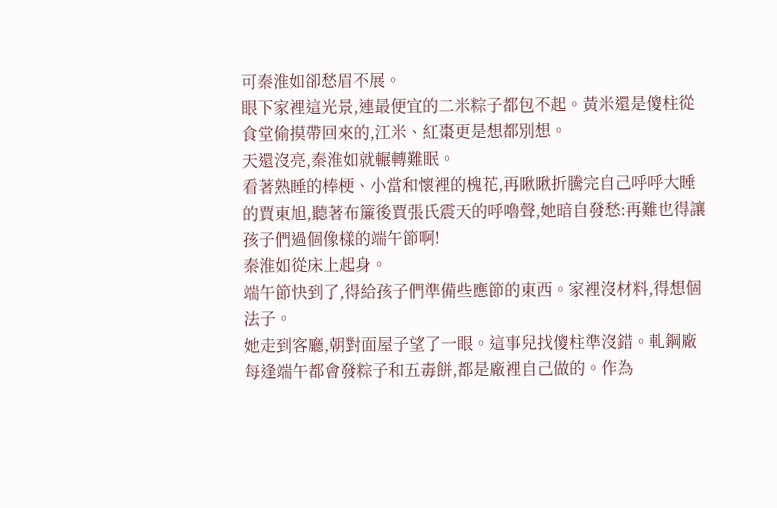可秦淮如卻愁眉不展。
眼下家裡這光景,連最便宜的二米粽子都包不起。黃米還是傻柱從食堂偷摸帶回來的,江米、紅棗更是想都別想。
天還沒亮,秦淮如就輾轉難眠。
看著熟睡的棒梗、小當和懷裡的槐花,再瞅瞅折騰完自己呼呼大睡的賈東旭,聽著布簾後賈張氏震天的呼嚕聲,她暗自發愁:再難也得讓孩子們過個像樣的端午節啊!
秦淮如從床上起身。
端午節快到了,得給孩子們準備些應節的東西。家裡沒材料,得想個法子。
她走到客廳,朝對面屋子望了一眼。這事兒找傻柱準沒錯。軋鋼廠每逢端午都會發粽子和五毒餅,都是廠裡自己做的。作為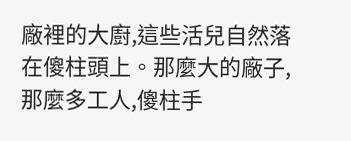廠裡的大廚,這些活兒自然落在傻柱頭上。那麼大的廠子,那麼多工人,傻柱手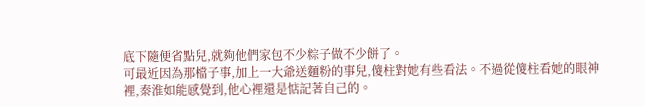底下隨便省點兒,就夠他們家包不少粽子做不少餅了。
可最近因為那檔子事,加上一大爺送麵粉的事兒,傻柱對她有些看法。不過從傻柱看她的眼神裡,秦淮如能感覺到,他心裡還是惦記著自己的。